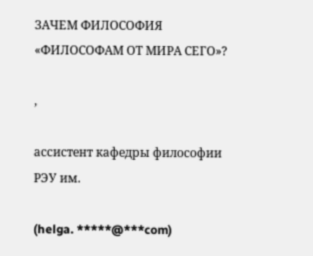ЗАЧЕМ ФИЛОСОФИЯ «ФИЛОСОФАМ ОТ МИРА СЕГО»?

,

ассистент кафедры философии РЭУ им.

(helga. *****@***com)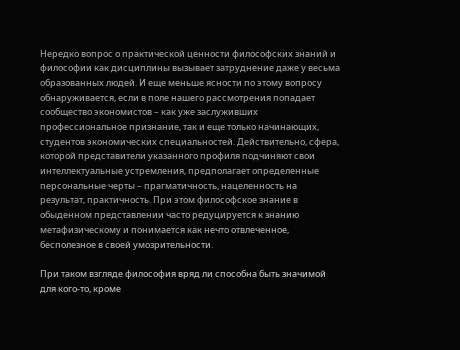Нередко вопрос о практической ценности философских знаний и философии как дисциплины вызывает затруднение даже у весьма образованных людей. И еще меньше ясности по этому вопросу обнаруживается, если в поле нашего рассмотрения попадает сообщество экономистов – как уже заслуживших профессиональное признание, так и еще только начинающих, студентов экономических специальностей. Действительно, сфера, которой представители указанного профиля подчиняют свои интеллектуальные устремления, предполагает определенные персональные черты – прагматичность, нацеленность на результат, практичность. При этом философское знание в обыденном представлении часто редуцируется к знанию метафизическому и понимается как нечто отвлеченное, бесполезное в своей умозрительности.

При таком взгляде философия вряд ли способна быть значимой для кого-то, кроме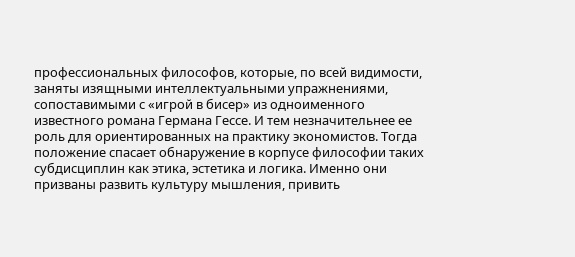профессиональных философов, которые, по всей видимости, заняты изящными интеллектуальными упражнениями, сопоставимыми с «игрой в бисер» из одноименного известного романа Германа Гессе. И тем незначительнее ее роль для ориентированных на практику экономистов. Тогда положение спасает обнаружение в корпусе философии таких субдисциплин как этика, эстетика и логика. Именно они призваны развить культуру мышления, привить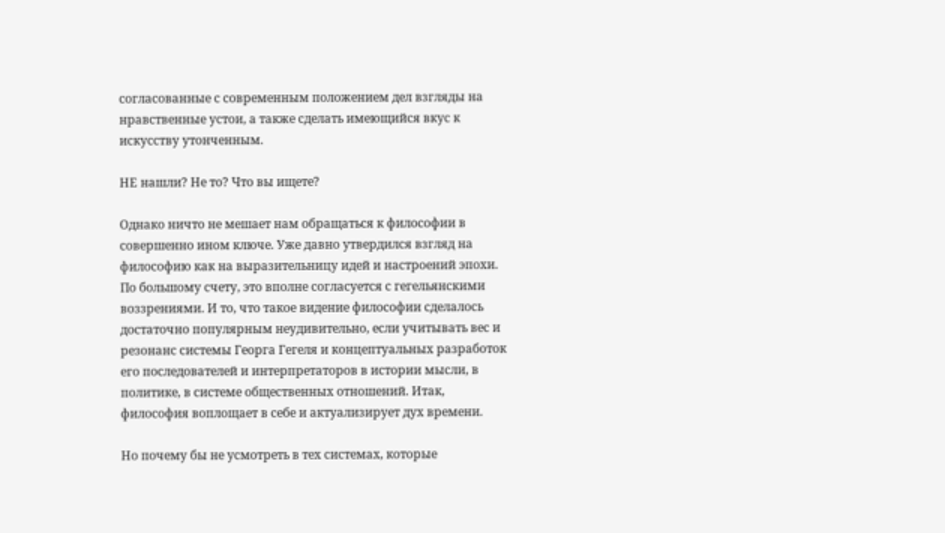согласованные с современным положением дел взгляды на нравственные устои, а также сделать имеющийся вкус к искусству утонченным.

НЕ нашли? Не то? Что вы ищете?

Однако ничто не мешает нам обращаться к философии в совершенно ином ключе. Уже давно утвердился взгляд на философию как на выразительницу идей и настроений эпохи. По большому счету, это вполне согласуется с гегельянскими воззрениями. И то, что такое видение философии сделалось достаточно популярным неудивительно, если учитывать вес и резонанс системы Георга Гегеля и концептуальных разработок его последователей и интерпретаторов в истории мысли, в политике, в системе общественных отношений. Итак, философия воплощает в себе и актуализирует дух времени.

Но почему бы не усмотреть в тех системах, которые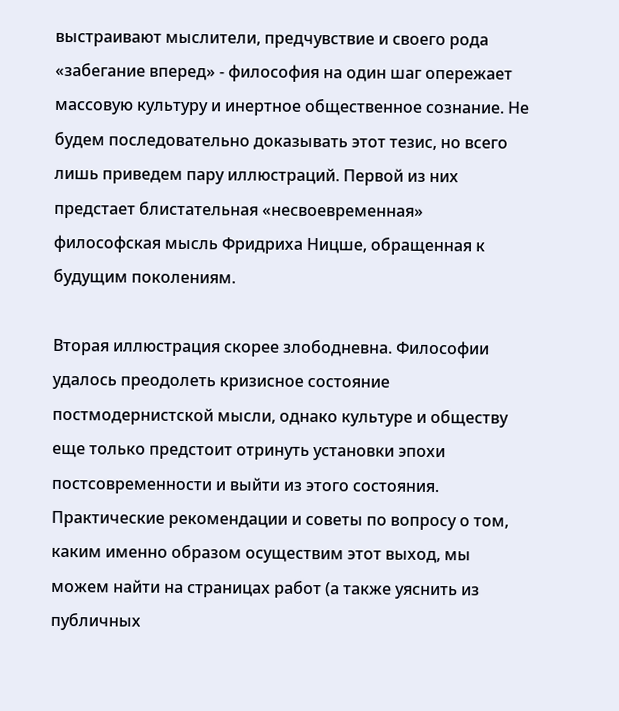выстраивают мыслители, предчувствие и своего рода «забегание вперед» - философия на один шаг опережает массовую культуру и инертное общественное сознание. Не будем последовательно доказывать этот тезис, но всего лишь приведем пару иллюстраций. Первой из них предстает блистательная «несвоевременная» философская мысль Фридриха Ницше, обращенная к будущим поколениям.

Вторая иллюстрация скорее злободневна. Философии удалось преодолеть кризисное состояние постмодернистской мысли, однако культуре и обществу еще только предстоит отринуть установки эпохи постсовременности и выйти из этого состояния. Практические рекомендации и советы по вопросу о том, каким именно образом осуществим этот выход, мы можем найти на страницах работ (а также уяснить из публичных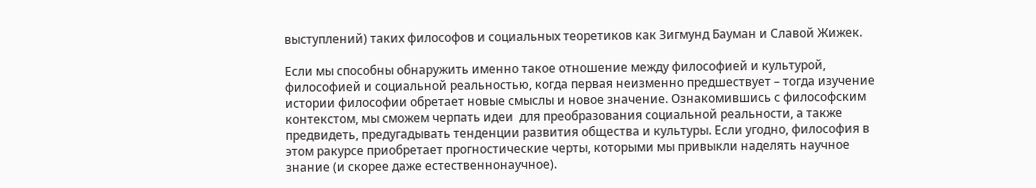выступлений) таких философов и социальных теоретиков как Зигмунд Бауман и Славой Жижек.

Если мы способны обнаружить именно такое отношение между философией и культурой, философией и социальной реальностью, когда первая неизменно предшествует – тогда изучение истории философии обретает новые смыслы и новое значение. Ознакомившись с философским контекстом, мы сможем черпать идеи  для преобразования социальной реальности, а также предвидеть, предугадывать тенденции развития общества и культуры. Если угодно, философия в этом ракурсе приобретает прогностические черты, которыми мы привыкли наделять научное знание (и скорее даже естественнонаучное).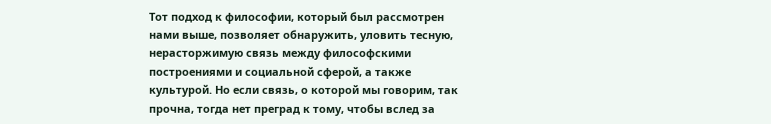Тот подход к философии, который был рассмотрен нами выше, позволяет обнаружить, уловить тесную, нерасторжимую связь между философскими построениями и социальной сферой, а также культурой. Но если связь, о которой мы говорим, так прочна, тогда нет преград к тому, чтобы вслед за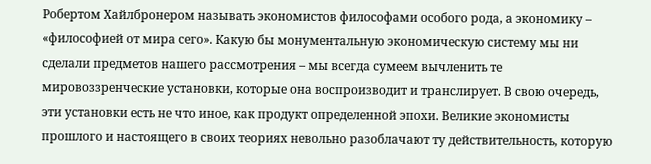Робертом Хайлбронером называть экономистов философами особого рода, а экономику – «философией от мира сего». Какую бы монументальную экономическую систему мы ни сделали предметов нашего рассмотрения – мы всегда сумеем вычленить те мировоззренческие установки, которые она воспроизводит и транслирует. В свою очередь, эти установки есть не что иное, как продукт определенной эпохи. Великие экономисты прошлого и настоящего в своих теориях невольно разоблачают ту действительность, которую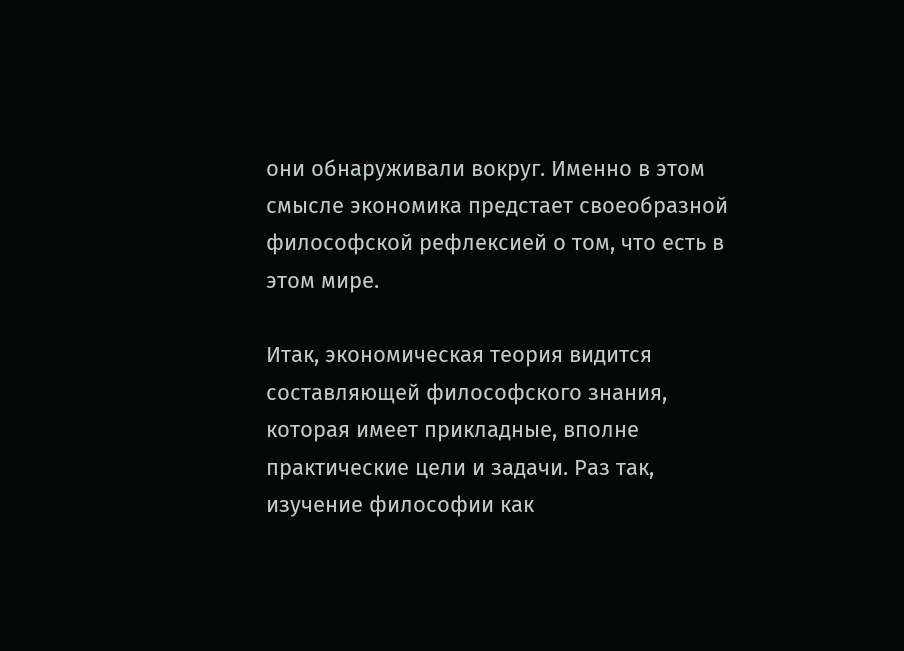они обнаруживали вокруг. Именно в этом смысле экономика предстает своеобразной философской рефлексией о том, что есть в этом мире.

Итак, экономическая теория видится составляющей философского знания, которая имеет прикладные, вполне практические цели и задачи. Раз так, изучение философии как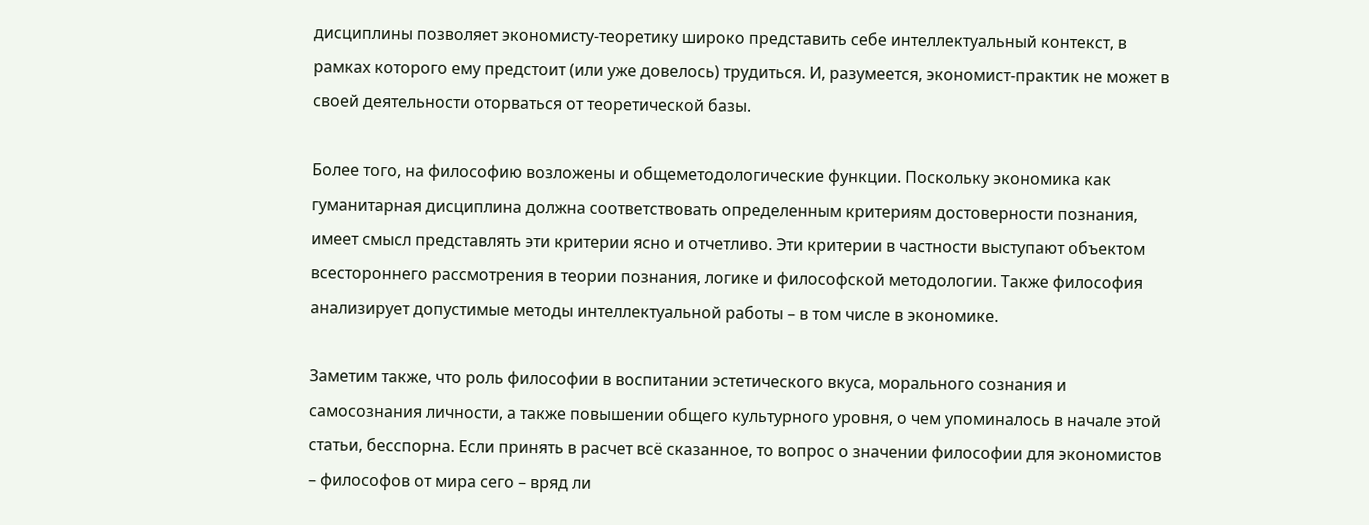дисциплины позволяет экономисту-теоретику широко представить себе интеллектуальный контекст, в рамках которого ему предстоит (или уже довелось) трудиться. И, разумеется, экономист-практик не может в своей деятельности оторваться от теоретической базы.

Более того, на философию возложены и общеметодологические функции. Поскольку экономика как гуманитарная дисциплина должна соответствовать определенным критериям достоверности познания, имеет смысл представлять эти критерии ясно и отчетливо. Эти критерии в частности выступают объектом всестороннего рассмотрения в теории познания, логике и философской методологии. Также философия анализирует допустимые методы интеллектуальной работы – в том числе в экономике.

Заметим также, что роль философии в воспитании эстетического вкуса, морального сознания и самосознания личности, а также повышении общего культурного уровня, о чем упоминалось в начале этой статьи, бесспорна. Если принять в расчет всё сказанное, то вопрос о значении философии для экономистов – философов от мира сего – вряд ли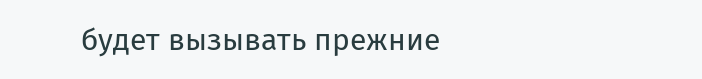будет вызывать прежние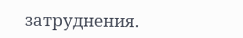затруднения.